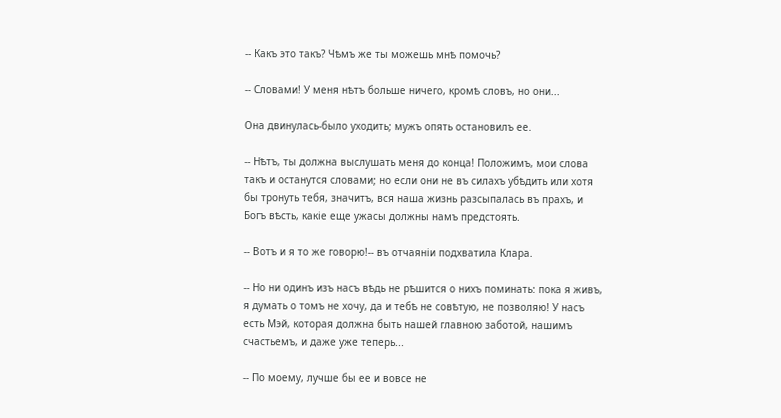-- Какъ это такъ? Чѣмъ же ты можешь мнѣ помочь?

-- Словами! У меня нѣтъ больше ничего, кромѣ словъ, но они...

Она двинулась-было уходить; мужъ опять остановилъ ее.

-- Нѣтъ, ты должна выслушать меня до конца! Положимъ, мои слова такъ и останутся словами; но если они не въ силахъ убѣдить или хотя бы тронуть тебя, значитъ, вся наша жизнь разсыпалась въ прахъ, и Богъ вѣсть, какіе еще ужасы должны намъ предстоять.

-- Вотъ и я то же говорю!-- въ отчаяніи подхватила Клара.

-- Но ни одинъ изъ насъ вѣдь не рѣшится о нихъ поминать: пока я живъ, я думать о томъ не хочу, да и тебѣ не совѣтую, не позволяю! У насъ есть Мэй, которая должна быть нашей главною заботой, нашимъ счастьемъ, и даже уже теперь...

-- По моему, лучше бы ее и вовсе не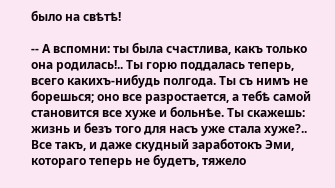было на свѣтѣ!

-- А вспомни: ты была счастлива, какъ только она родилась!.. Ты горю поддалась теперь, всего какихъ-нибудь полгода. Ты съ нимъ не борешься; оно все разростается, а тебѣ самой становится все хуже и больнѣе. Ты скажешь: жизнь и безъ того для насъ уже стала хуже?.. Все такъ, и даже скудный заработокъ Эми, котораго теперь не будетъ, тяжело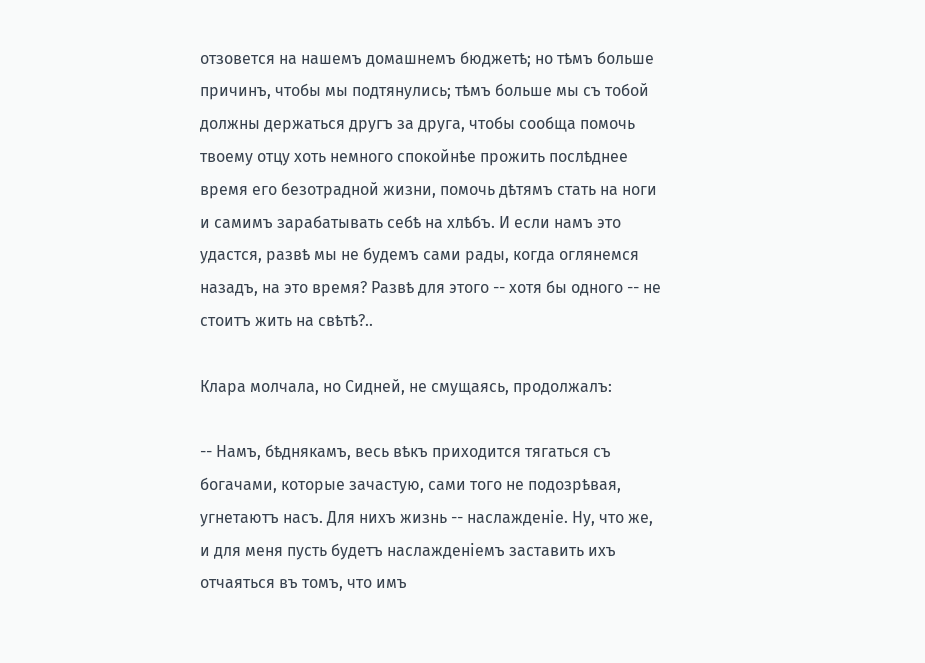отзовется на нашемъ домашнемъ бюджетѣ; но тѣмъ больше причинъ, чтобы мы подтянулись; тѣмъ больше мы съ тобой должны держаться другъ за друга, чтобы сообща помочь твоему отцу хоть немного спокойнѣе прожить послѣднее время его безотрадной жизни, помочь дѣтямъ стать на ноги и самимъ зарабатывать себѣ на хлѣбъ. И если намъ это удастся, развѣ мы не будемъ сами рады, когда оглянемся назадъ, на это время? Развѣ для этого -- хотя бы одного -- не стоитъ жить на свѣтѣ?..

Клара молчала, но Сидней, не смущаясь, продолжалъ:

-- Намъ, бѣднякамъ, весь вѣкъ приходится тягаться съ богачами, которые зачастую, сами того не подозрѣвая, угнетаютъ насъ. Для нихъ жизнь -- наслажденіе. Ну, что же, и для меня пусть будетъ наслажденіемъ заставить ихъ отчаяться въ томъ, что имъ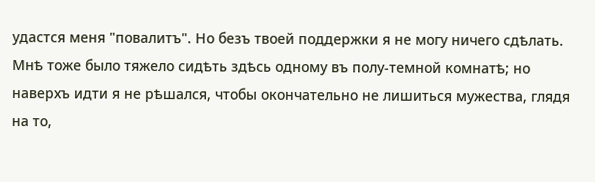удастся меня "повалитъ". Но безъ твоей поддержки я не могу ничего сдѣлать. Мнѣ тоже было тяжело сидѣть здѣсь одному въ полу-темной комнатѣ; но наверхъ идти я не рѣшался, чтобы окончательно не лишиться мужества, глядя на то,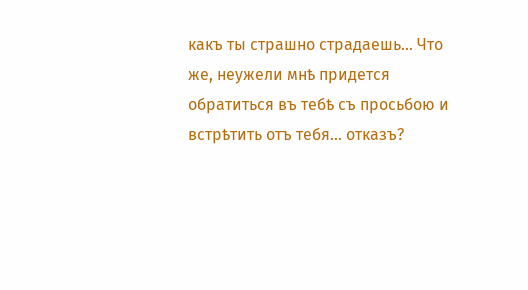какъ ты страшно страдаешь... Что же, неужели мнѣ придется обратиться въ тебѣ съ просьбою и встрѣтить отъ тебя... отказъ?